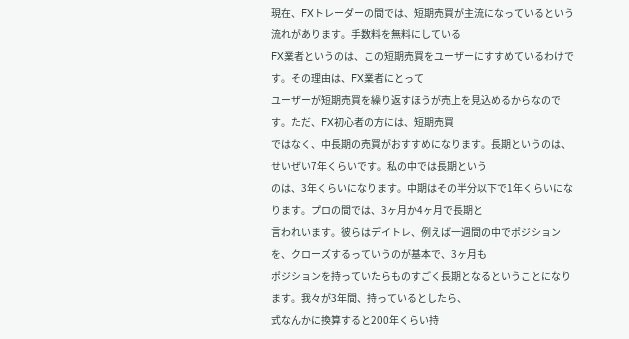現在、FXトレーダーの間では、短期売買が主流になっているという流れがあります。手数料を無料にしている
FX業者というのは、この短期売買をユーザーにすすめているわけです。その理由は、FX業者にとって
ユーザーが短期売買を繰り返すほうが売上を見込めるからなのです。ただ、FX初心者の方には、短期売買
ではなく、中長期の売買がおすすめになります。長期というのは、せいぜい7年くらいです。私の中では長期という
のは、3年くらいになります。中期はその半分以下で1年くらいになります。プロの間では、3ヶ月か4ヶ月で長期と
言われいます。彼らはデイトレ、例えば一週間の中でポジションを、クローズするっていうのが基本で、3ヶ月も
ポジションを持っていたらものすごく長期となるということになります。我々が3年間、持っているとしたら、
式なんかに換算すると200年くらい持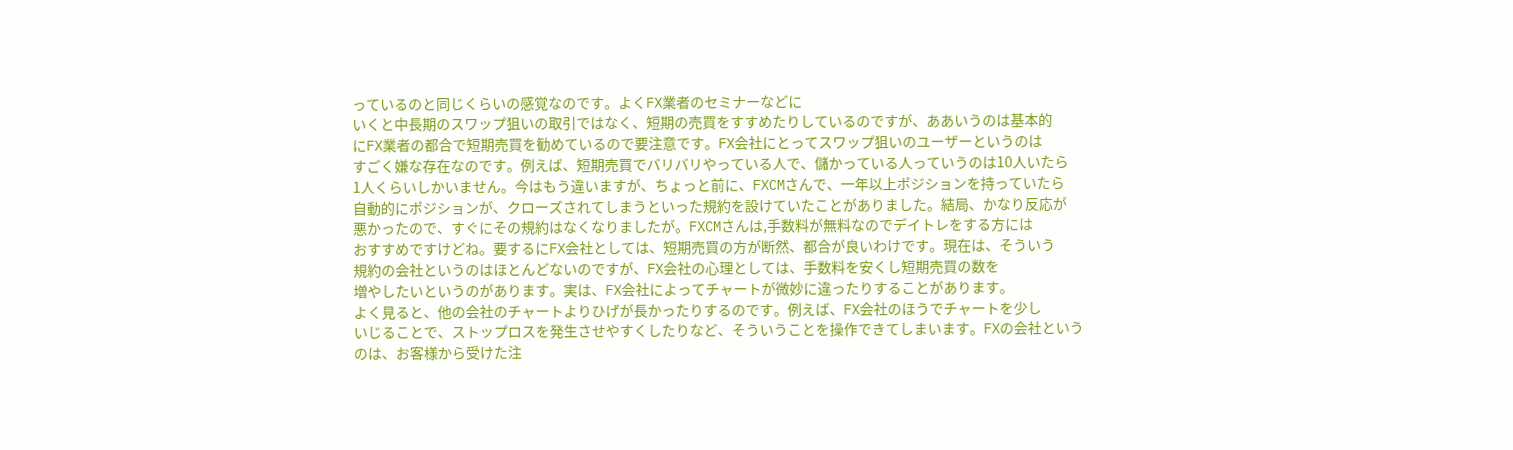っているのと同じくらいの感覚なのです。よくFX業者のセミナーなどに
いくと中長期のスワップ狙いの取引ではなく、短期の売買をすすめたりしているのですが、ああいうのは基本的
にFX業者の都合で短期売買を勧めているので要注意です。FX会社にとってスワップ狙いのユーザーというのは
すごく嫌な存在なのです。例えば、短期売買でバリバリやっている人で、儲かっている人っていうのは10人いたら
1人くらいしかいません。今はもう違いますが、ちょっと前に、FXCMさんで、一年以上ポジションを持っていたら
自動的にポジションが、クローズされてしまうといった規約を設けていたことがありました。結局、かなり反応が
悪かったので、すぐにその規約はなくなりましたが。FXCMさんは,手数料が無料なのでデイトレをする方には
おすすめですけどね。要するにFX会社としては、短期売買の方が断然、都合が良いわけです。現在は、そういう
規約の会社というのはほとんどないのですが、FX会社の心理としては、手数料を安くし短期売買の数を
増やしたいというのがあります。実は、FX会社によってチャートが微妙に違ったりすることがあります。
よく見ると、他の会社のチャートよりひげが長かったりするのです。例えば、FX会社のほうでチャートを少し
いじることで、ストップロスを発生させやすくしたりなど、そういうことを操作できてしまいます。FXの会社という
のは、お客様から受けた注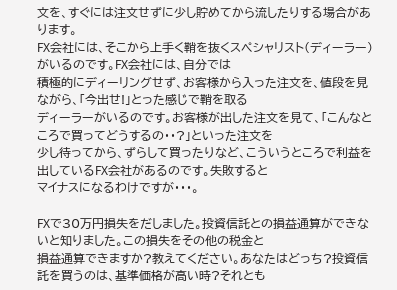文を、すぐには注文せずに少し貯めてから流したりする場合があります。
FX会社には、そこから上手く鞘を抜くスペシャリスト(ディーラー)がいるのです。FX会社には、自分では
積極的にディーリングせず、お客様から入った注文を、値段を見ながら、「今出せ!」とった感じで鞘を取る
ディーラーがいるのです。お客様が出した注文を見て、「こんなところで買ってどうするの・・?」といった注文を
少し待ってから、ずらして買ったりなど、こういうところで利益を出しているFX会社があるのです。失敗すると
マイナスになるわけですが・・・。

FXで30万円損失をだしました。投資信託との損益通算ができないと知りました。この損失をその他の税金と
損益通算できますか?教えてください。あなたはどっち?投資信託を買うのは、基準価格が高い時?それとも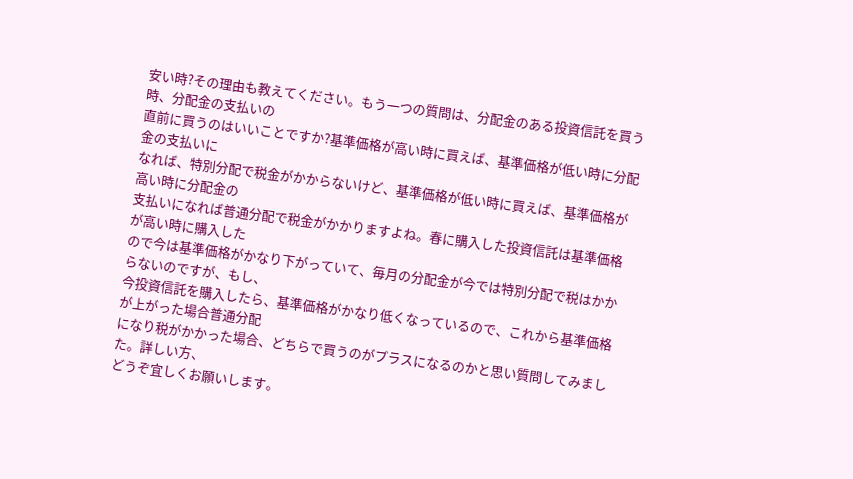安い時?その理由も教えてください。もう一つの質問は、分配金のある投資信託を買う時、分配金の支払いの
直前に買うのはいいことですか?基準価格が高い時に買えば、基準価格が低い時に分配金の支払いに
なれば、特別分配で税金がかからないけど、基準価格が低い時に買えば、基準価格が高い時に分配金の
支払いになれば普通分配で税金がかかりますよね。春に購入した投資信託は基準価格が高い時に購入した
ので今は基準価格がかなり下がっていて、毎月の分配金が今では特別分配で税はかからないのですが、もし、
今投資信託を購入したら、基準価格がかなり低くなっているので、これから基準価格が上がった場合普通分配
になり税がかかった場合、どちらで買うのがプラスになるのかと思い質問してみました。詳しい方、
どうぞ宜しくお願いします。